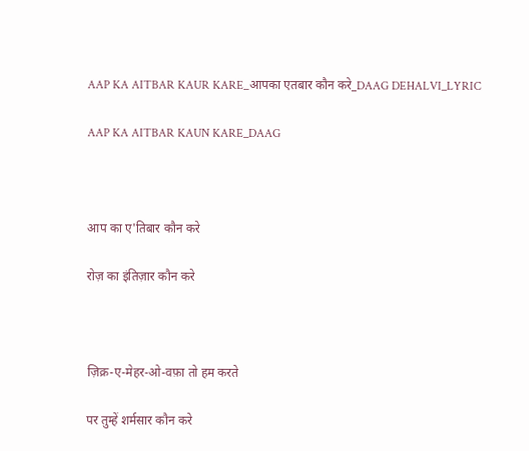AAP KA AITBAR KAUR KARE_आपका एतबार कौन करे_DAAG DEHALVI_LYRIC

AAP KA AITBAR KAUN KARE_DAAG



आप का ए'तिबार कौन करे

रोज़ का इंतिज़ार कौन करे



ज़िक्र-ए-मेहर-ओ-वफ़ा तो हम करते

पर तुम्हें शर्मसार कौन करे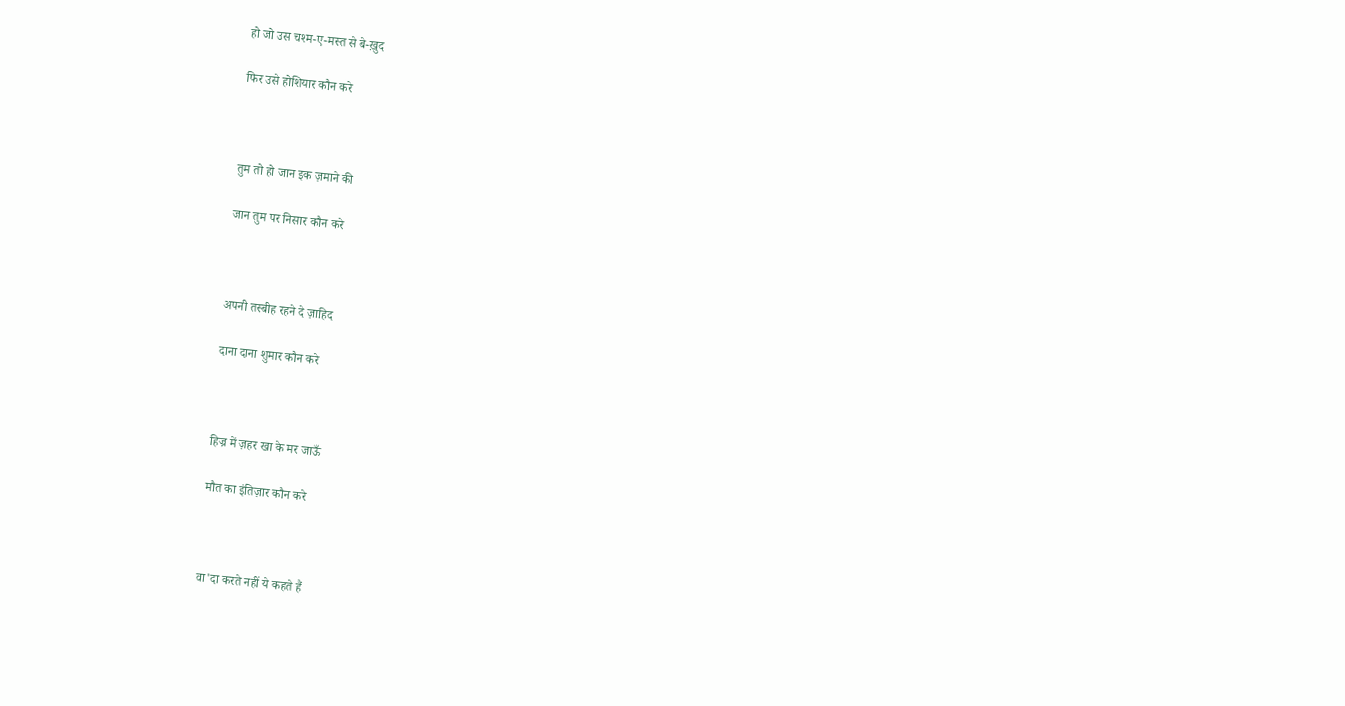हो जो उस चश्म-ए-मस्त से बे-ख़ुद

फिर उसे होशियार कौन करे



तुम तो हो जान इक ज़माने की

जान तुम पर निसार कौन करे



अपनी तस्बीह रहने दे ज़ाहिद

दाना दाना शुमार कौन करे



हिज्र में ज़हर खा के मर जाऊँ

मौत का इंतिज़ार कौन करे



वा'दा करते नहीं ये कहते हैं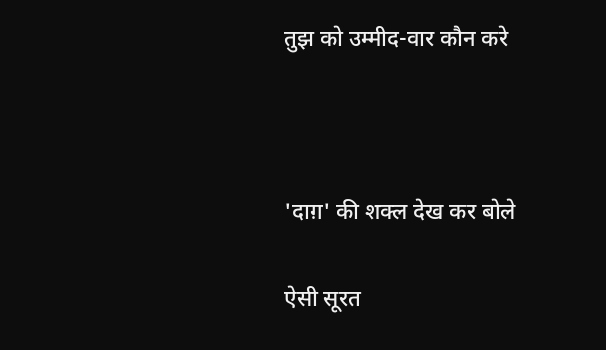तुझ को उम्मीद-वार कौन करे



'दाग़' की शक्ल देख कर बोले

ऐसी सूरत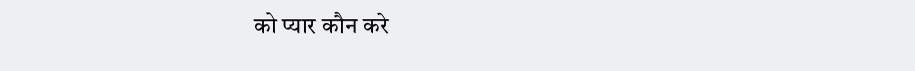को प्यार कौन करे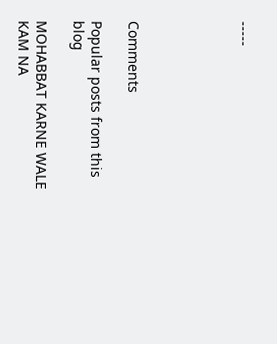-----





Comments

Popular posts from this blog

MOHABBAT KARNE WALE KAM NA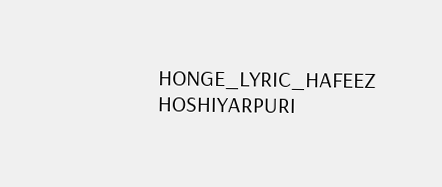HONGE_LYRIC_HAFEEZ HOSHIYARPURI